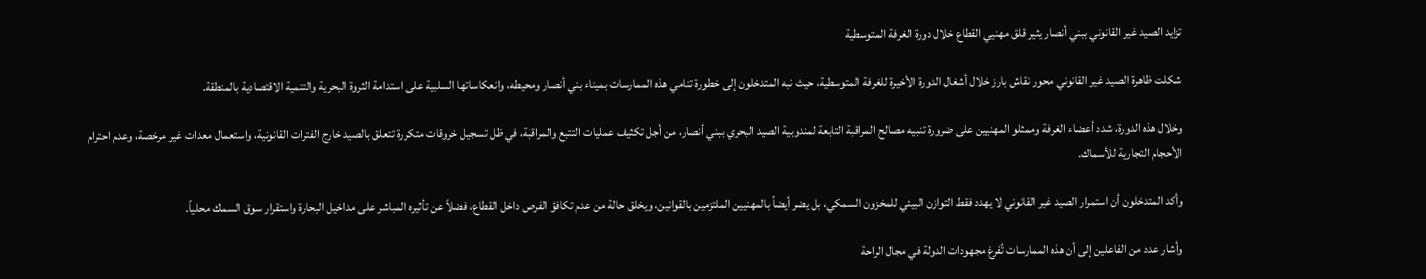تزايد الصيد غير القانوني ببني أنصار يثير قلق مهنيي القطاع خلال دورة الغرفة المتوسطية

شكلت ظاهرة الصيد غير القانوني محور نقاش بارز خلال أشغال الدورة الأخيرة للغرفة المتوسطية، حيث نبه المتدخلون إلى خطورة تنامي هذه الممارسات بميناء بني أنصار ومحيطه، وانعكاساتها السلبية على استدامة الثروة البحرية والتنمية الاقتصادية بالمنطقة.

وخلال هذه الدورة، شدد أعضاء الغرفة وممثلو المهنيين على ضرورة تنبيه مصالح المراقبة التابعة لمندوبية الصيد البحري ببني أنصار، من أجل تكثيف عمليات التتبع والمراقبة، في ظل تسجيل خروقات متكررة تتعلق بالصيد خارج الفترات القانونية، واستعمال معدات غير مرخصة، وعدم احترام الأحجام التجارية للأسماك.

وأكد المتدخلون أن استمرار الصيد غير القانوني لا يهدد فقط التوازن البيئي للمخزون السمكي، بل يضر أيضاً بالمهنيين الملتزمين بالقوانين، ويخلق حالة من عدم تكافؤ الفرص داخل القطاع، فضلاً عن تأثيره المباشر على مداخيل البحارة واستقرار سوق السمك محلياً.

وأشار عدد من الفاعلين إلى أن هذه الممارسات تُفرغ مجهودات الدولة في مجال الراحة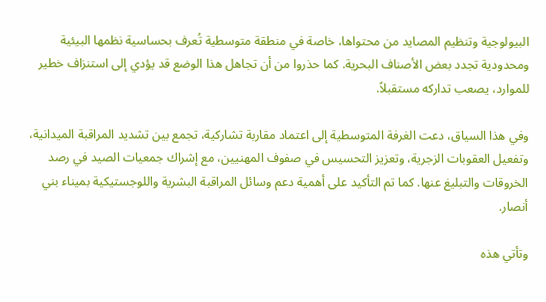البيولوجية وتنظيم المصايد من محتواها، خاصة في منطقة متوسطية تُعرف بحساسية نظمها البيئية ومحدودية تجدد بعض الأصناف البحرية. كما حذروا من أن تجاهل هذا الوضع قد يؤدي إلى استنزاف خطير للموارد، يصعب تداركه مستقبلاً.

وفي هذا السياق، دعت الغرفة المتوسطية إلى اعتماد مقاربة تشاركية، تجمع بين تشديد المراقبة الميدانية، وتفعيل العقوبات الزجرية، وتعزيز التحسيس في صفوف المهنيين، مع إشراك جمعيات الصيد في رصد الخروقات والتبليغ عنها. كما تم التأكيد على أهمية دعم وسائل المراقبة البشرية واللوجستيكية بميناء بني أنصار.

وتأتي هذه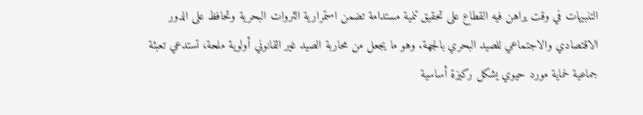التنبيهات في وقت يراهن فيه القطاع على تحقيق تنمية مستدامة تضمن استمرارية الثروات البحرية وتحافظ على الدور الاقتصادي والاجتماعي للصيد البحري بالجهة. وهو ما يجعل من محاربة الصيد غير القانوني أولوية ملحة، تستدعي تعبئة جماعية لحماية مورد حيوي يشكل ركيزة أساسية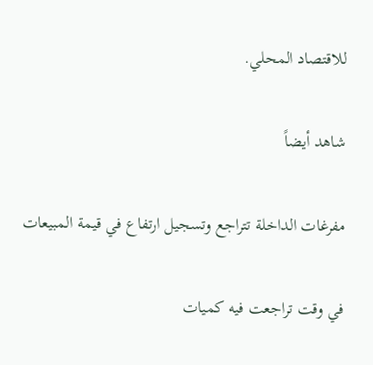للاقتصاد المحلي.

شاهد أيضاً

مفرغات الداخلة تتراجع وتسجيل ارتفاع في قيمة المبيعات

في وقت تراجعت فيه كميات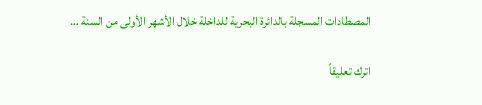المصطادات المسجلة بالدائرة البحرية للداخلة خلال الأشهر الأولى من السنة …

اترك تعليقاً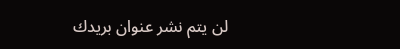لن يتم نشر عنوان بريدك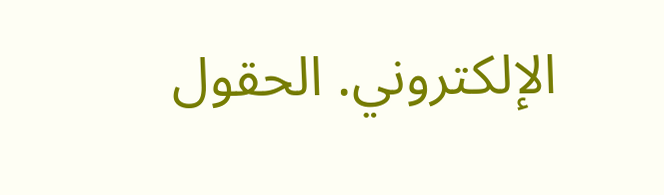الإلكتروني. الحقول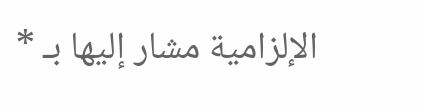الإلزامية مشار إليها بـ *